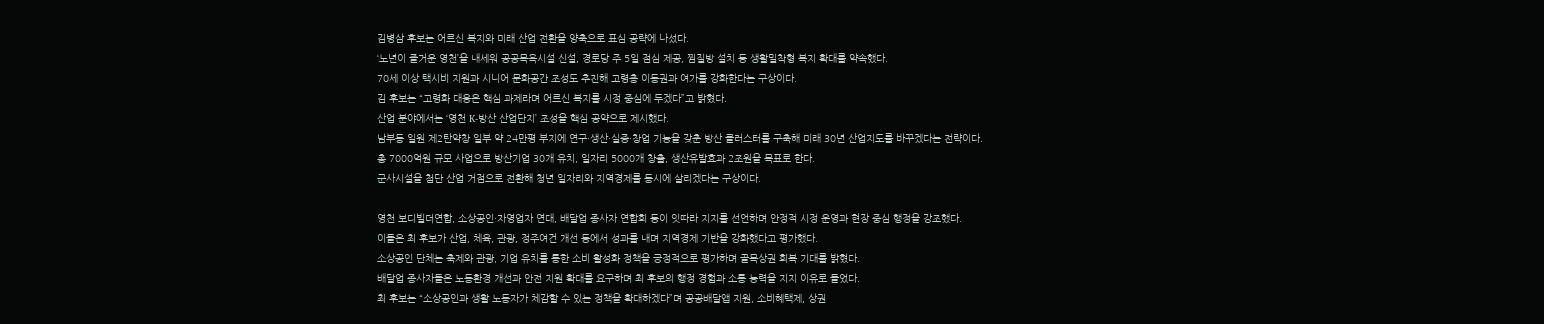김병삼 후보는 어르신 복지와 미래 산업 전환을 양축으로 표심 공략에 나섰다.
‘노년이 즐거운 영천’을 내세워 공공목욕시설 신설, 경로당 주 5일 점심 제공, 찜질방 설치 등 생활밀착형 복지 확대를 약속했다.
70세 이상 택시비 지원과 시니어 문화공간 조성도 추진해 고령층 이동권과 여가를 강화한다는 구상이다.
김 후보는 “고령화 대응은 핵심 과제라며 어르신 복지를 시정 중심에 두겠다”고 밝혔다.
산업 분야에서는 ‘영천 K-방산 산업단지’ 조성을 핵심 공약으로 제시했다.
남부동 일원 제2탄약창 일부 약 24만평 부지에 연구·생산·실증·창업 기능을 갖춘 방산 클러스터를 구축해 미래 30년 산업지도를 바꾸겠다는 전략이다.
총 7000억원 규모 사업으로 방산기업 30개 유치, 일자리 5000개 창출, 생산유발효과 2조원을 목표로 한다.
군사시설을 첨단 산업 거점으로 전환해 청년 일자리와 지역경제를 동시에 살리겠다는 구상이다.

영천 보디빌더연합, 소상공인·자영업자 연대, 배달업 종사자 연합회 등이 잇따라 지지를 선언하며 안정적 시정 운영과 현장 중심 행정을 강조했다.
이들은 최 후보가 산업, 체육, 관광, 정주여건 개선 등에서 성과를 내며 지역경제 기반을 강화했다고 평가했다.
소상공인 단체는 축제와 관광, 기업 유치를 통한 소비 활성화 정책을 긍정적으로 평가하며 골목상권 회복 기대를 밝혔다.
배달업 종사자들은 노동환경 개선과 안전 지원 확대를 요구하며 최 후보의 행정 경험과 소통 능력을 지지 이유로 들었다.
최 후보는 “소상공인과 생활 노동자가 체감할 수 있는 정책을 확대하겠다”며 공공배달앱 지원, 소비혜택제, 상권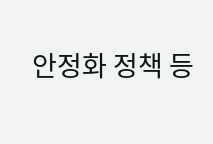안정화 정책 등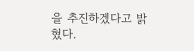을 추진하겠다고 밝혔다.